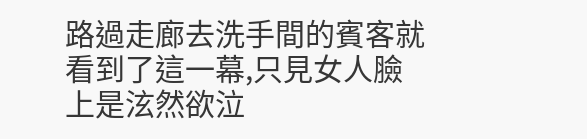路過走廊去洗手間的賓客就看到了這一幕,只見女人臉上是泫然欲泣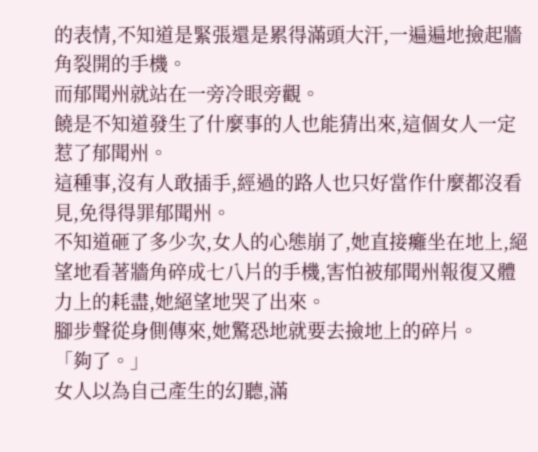的表情,不知道是緊張還是累得滿頭大汗,一遍遍地撿起牆角裂開的手機。
而郁聞州就站在一旁冷眼旁觀。
饒是不知道發生了什麼事的人也能猜出來,這個女人一定惹了郁聞州。
這種事,沒有人敢插手,經過的路人也只好當作什麼都沒看見,免得得罪郁聞州。
不知道砸了多少次,女人的心態崩了,她直接癱坐在地上,絕望地看著牆角碎成七八片的手機,害怕被郁聞州報復又體力上的耗盡,她絕望地哭了出來。
腳步聲從身側傳來,她驚恐地就要去撿地上的碎片。
「夠了。」
女人以為自己產生的幻聽,滿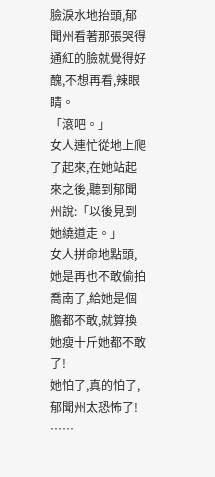臉淚水地抬頭,郁聞州看著那張哭得通紅的臉就覺得好醜,不想再看,辣眼睛。
「滾吧。」
女人連忙從地上爬了起來,在她站起來之後,聽到郁聞州說:「以後見到她繞道走。」
女人拼命地點頭,她是再也不敢偷拍喬南了,給她是個膽都不敢,就算換她瘦十斤她都不敢了!
她怕了,真的怕了,郁聞州太恐怖了!
……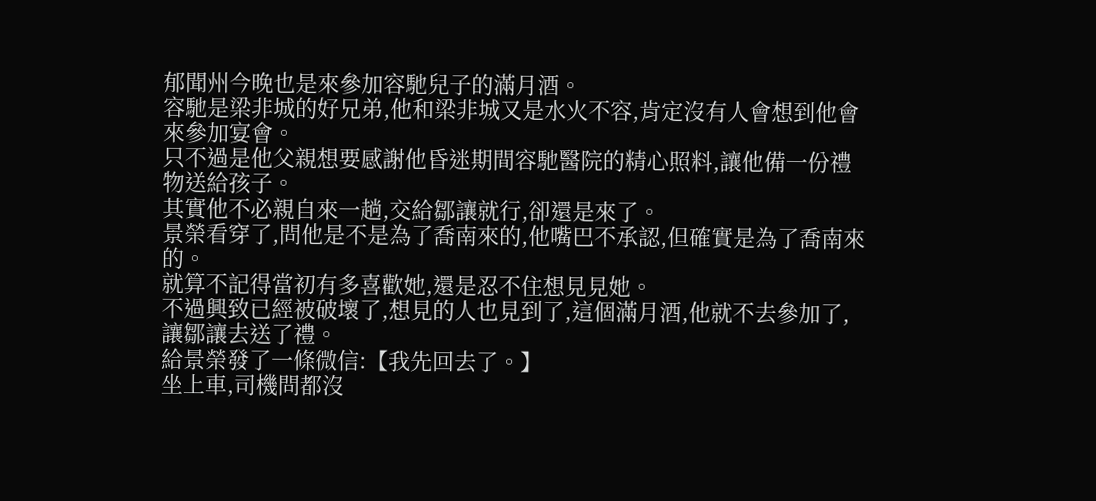郁聞州今晚也是來參加容馳兒子的滿月酒。
容馳是梁非城的好兄弟,他和梁非城又是水火不容,肯定沒有人會想到他會來參加宴會。
只不過是他父親想要感謝他昏迷期間容馳醫院的精心照料,讓他備一份禮物送給孩子。
其實他不必親自來一趟,交給鄒讓就行,卻還是來了。
景榮看穿了,問他是不是為了喬南來的,他嘴巴不承認,但確實是為了喬南來的。
就算不記得當初有多喜歡她,還是忍不住想見見她。
不過興致已經被破壞了,想見的人也見到了,這個滿月酒,他就不去參加了,讓鄒讓去送了禮。
給景榮發了一條微信:【我先回去了。】
坐上車,司機問都沒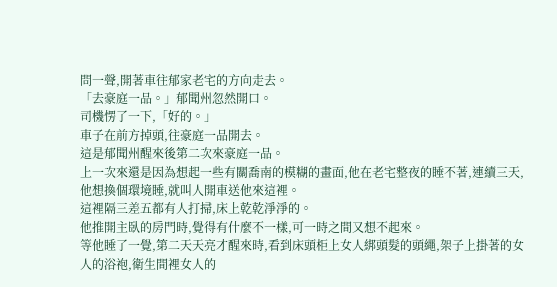問一聲,開著車往郁家老宅的方向走去。
「去豪庭一品。」郁聞州忽然開口。
司機愣了一下,「好的。」
車子在前方掉頭,往豪庭一品開去。
這是郁聞州醒來後第二次來豪庭一品。
上一次來還是因為想起一些有關喬南的模糊的畫面,他在老宅整夜的睡不著,連續三天,他想換個環境睡,就叫人開車送他來這裡。
這裡隔三差五都有人打掃,床上乾乾淨淨的。
他推開主臥的房門時,覺得有什麼不一樣,可一時之間又想不起來。
等他睡了一覺,第二天天亮才醒來時,看到床頭柜上女人綁頭髮的頭繩,架子上掛著的女人的浴袍,衛生間裡女人的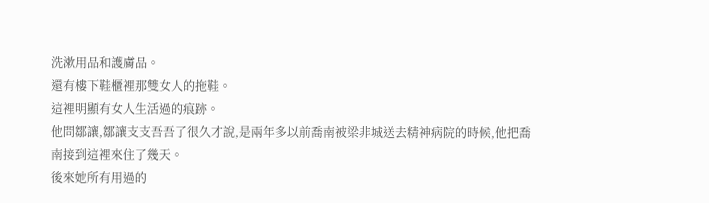洗漱用品和護膚品。
還有樓下鞋櫃裡那雙女人的拖鞋。
這裡明顯有女人生活過的痕跡。
他問鄒讓,鄒讓支支吾吾了很久才說,是兩年多以前喬南被梁非城送去精神病院的時候,他把喬南接到這裡來住了幾天。
後來她所有用過的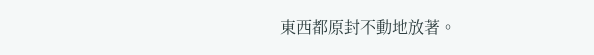東西都原封不動地放著。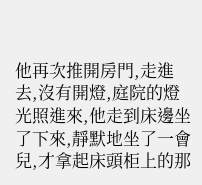他再次推開房門,走進去,沒有開燈,庭院的燈光照進來,他走到床邊坐了下來,靜默地坐了一會兒,才拿起床頭柜上的那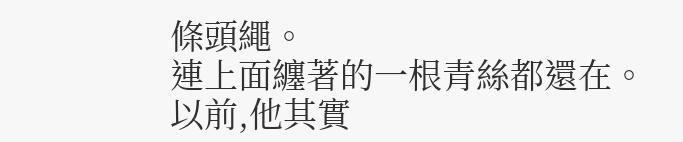條頭繩。
連上面纏著的一根青絲都還在。
以前,他其實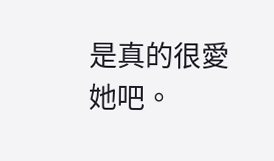是真的很愛她吧。